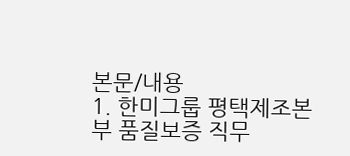본문/내용
1. 한미그룹 평택제조본부 품질보증 직무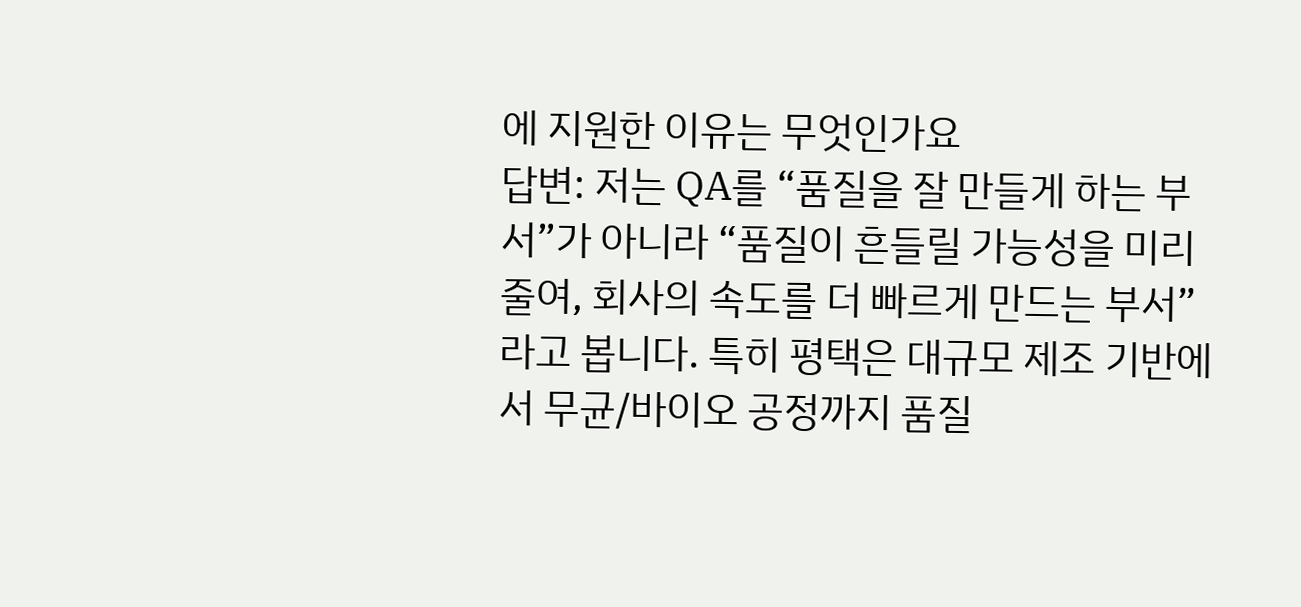에 지원한 이유는 무엇인가요
답변: 저는 QA를 “품질을 잘 만들게 하는 부서”가 아니라 “품질이 흔들릴 가능성을 미리 줄여, 회사의 속도를 더 빠르게 만드는 부서”라고 봅니다. 특히 평택은 대규모 제조 기반에서 무균/바이오 공정까지 품질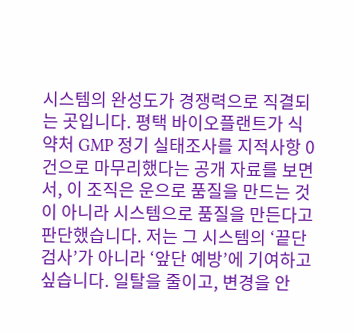시스템의 완성도가 경쟁력으로 직결되는 곳입니다. 평택 바이오플랜트가 식약처 GMP 정기 실태조사를 지적사항 0건으로 마무리했다는 공개 자료를 보면서, 이 조직은 운으로 품질을 만드는 것이 아니라 시스템으로 품질을 만든다고 판단했습니다. 저는 그 시스템의 ‘끝단 검사’가 아니라 ‘앞단 예방’에 기여하고 싶습니다. 일탈을 줄이고, 변경을 안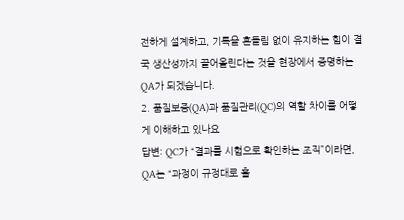전하게 설계하고, 기록을 흔들림 없이 유지하는 힘이 결국 생산성까지 끌어올린다는 것을 현장에서 증명하는 QA가 되겠습니다.
2. 품질보증(QA)과 품질관리(QC)의 역할 차이를 어떻게 이해하고 있나요
답변: QC가 “결과를 시험으로 확인하는 조직”이라면, QA는 “과정이 규정대로 흘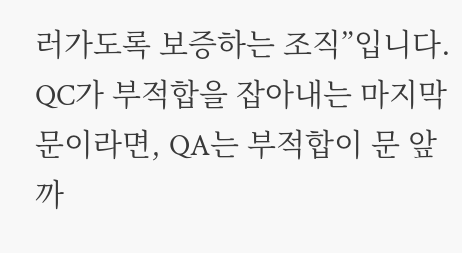러가도록 보증하는 조직”입니다. QC가 부적합을 잡아내는 마지막 문이라면, QA는 부적합이 문 앞까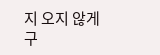지 오지 않게 구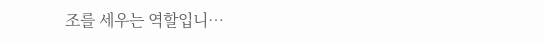조를 세우는 역할입니…